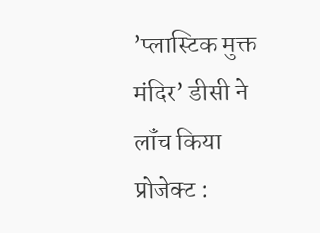’प्लास्टिक मुक्त मंदिर’ डीसी ने लॉंच किया प्रोजेक्ट :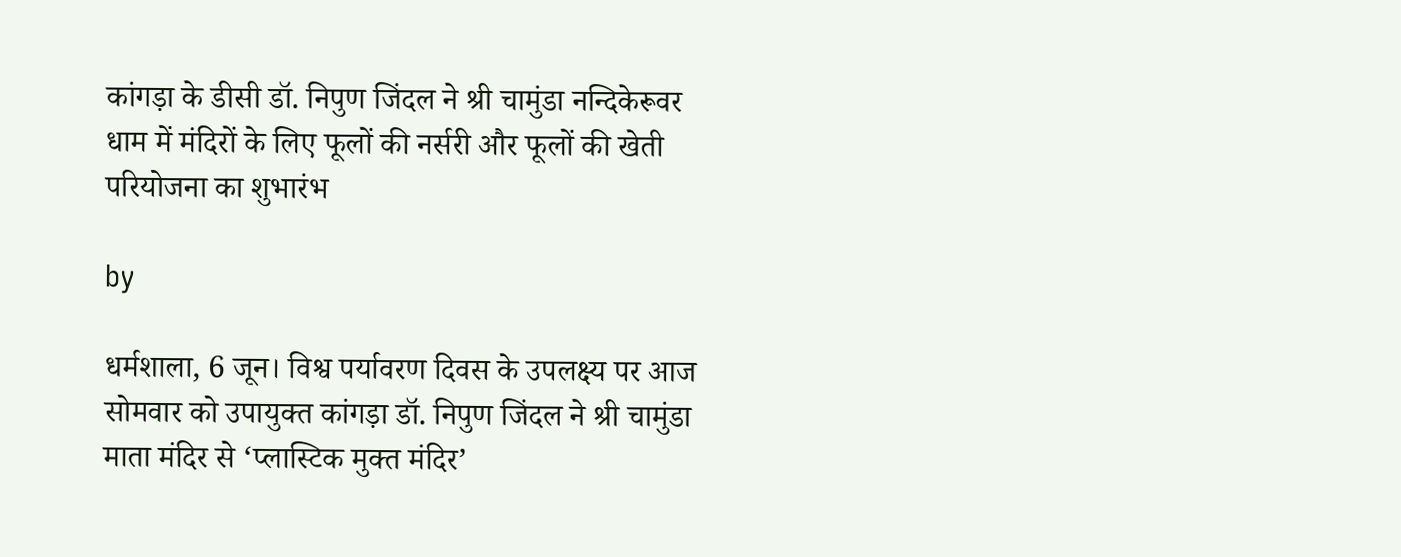कांगड़ा के डीसी डॉ. निपुण जिंदल ने श्री चामुंडा नन्दिकेरूवर धाम में मंदिरों के लिए फूलों की नर्सरी और फूलों की खेती परियोजना का शुभारंभ

by

धर्मशाला, 6 जून। विश्व पर्यावरण दिवस के उपलक्ष्य पर आज सोमवार को उपायुक्त कांगड़ा डॉ. निपुण जिंदल ने श्री चामुंडा माता मंदिर से ‘प्लास्टिक मुक्त मंदिर’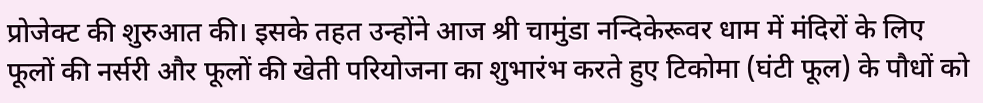प्रोजेक्ट की शुरुआत की। इसके तहत उन्होंने आज श्री चामुंडा नन्दिकेरूवर धाम में मंदिरों के लिए फूलों की नर्सरी और फूलों की खेती परियोजना का शुभारंभ करते हुए टिकोमा (घंटी फूल) के पौधों को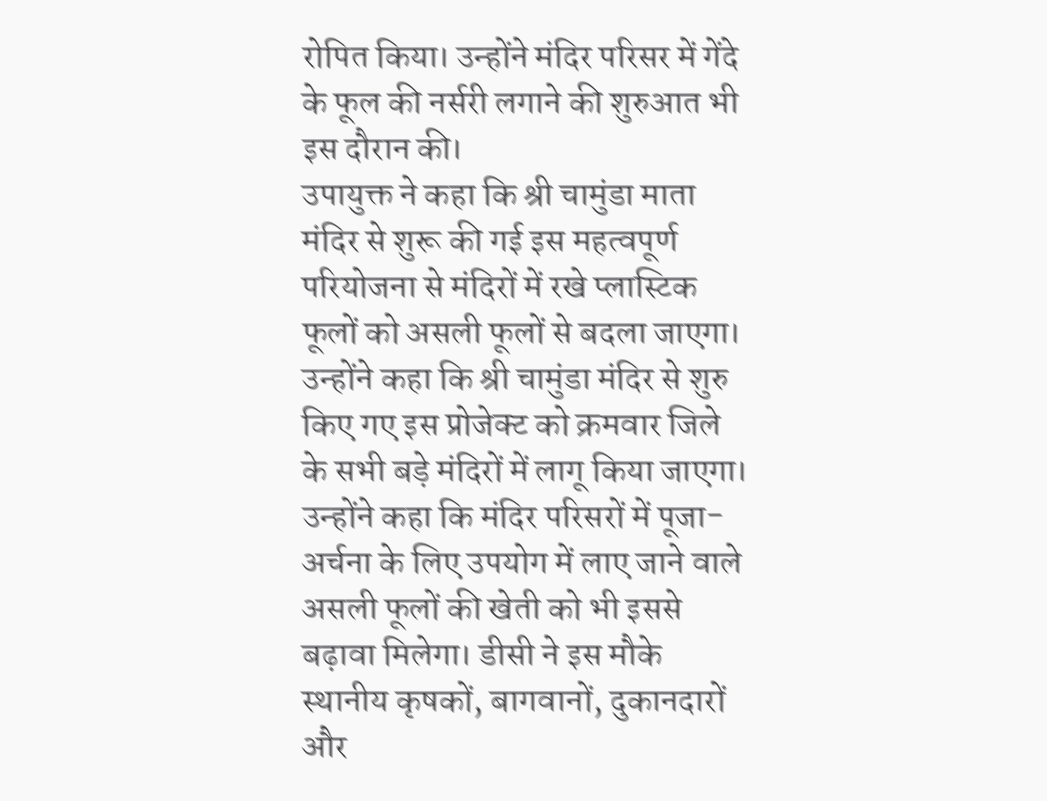रोपित किया। उन्होंने मंदिर परिसर में गेंदे के फूल की नर्सरी लगाने की शुरुआत भी इस दौरान की।
उपायुक्त ने कहा कि श्री चामुंडा माता मंदिर से शुरू की गई इस महत्वपूर्ण परियोजना से मंदिरों में रखे प्लास्टिक फूलों को असली फूलों से बदला जाएगा। उन्होंने कहा कि श्री चामुंडा मंदिर से शुरु किए गए इस प्रोजेक्ट को क्रमवार जिले के सभी बड़े मंदिरों में लागू किया जाएगा। उन्होंने कहा कि मंदिर परिसरों में पूजा-अर्चना के लिए उपयोग में लाए जाने वाले असली फूलों की खेती को भी इससे बढ़ावा मिलेगा। डीसी ने इस मौके स्थानीय कृषकों, बागवानों, दुकानदारों और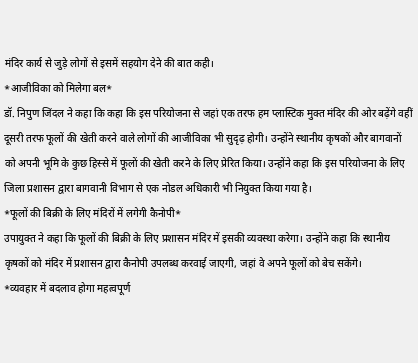मंदिर कार्य से जुड़े लोगों से इसमें सहयोग देने की बात कही।
*आजीविका को मिलेगा बल*
डॉ. निपुण जिंदल ने कहा कि कहा कि इस परियोजना से जहां एक तरफ हम प्लास्टिक मुक्त मंदिर की ओर बढ़ेंगे वहीं दूसरी तरफ फूलों की खेती करने वाले लोगों की आजीविका भी सुदृढ़ होगी। उन्होंने स्थानीय कृषकों और बागवानों को अपनी भूमि के कुछ हिस्से में फूलों की खेती करने के लिए प्रेरित किया। उन्होंने कहा कि इस परियोजना के लिए जिला प्रशासन द्वारा बागवानी विभाग से एक नोडल अधिकारी भी नियुक्त किया गया है।
*फूलों की बिक्री के लिए मंदिरों में लगेगी कैनोपी*
उपायुक्त ने कहा कि फूलों की बिक्री के लिए प्रशासन मंदिर में इसकी व्यवस्था करेगा। उन्होंने कहा कि स्थानीय कृषकों को मंदिर में प्रशासन द्वारा कैनोपी उपलब्ध करवाई जाएगी, जहां वे अपने फूलों को बेच सकेंगे।
*व्यवहार में बदलाव होगा महत्वपूर्ण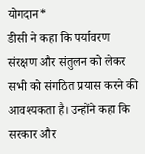योगदान*
डीसी ने कहा कि पर्यावरण संरक्षण और संतुलन को लेकर सभी को संगठित प्रयास करने की आवश्यकता है। उन्होंने कहा कि सरकार और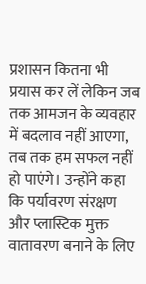प्रशासन कितना भी प्रयास कर लें लेकिन जब तक आमजन के व्यवहार में बदलाव नहीं आएगा, तब तक हम सफल नहीं हो पाएंगे। उन्होंने कहा कि पर्यावरण संरक्षण और प्लास्टिक मुक्त वातावरण बनाने के लिए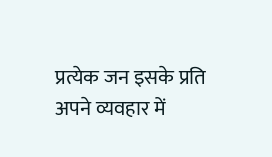प्रत्येक जन इसके प्रति अपने व्यवहार में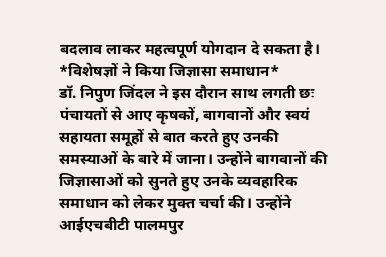बदलाव लाकर महत्वपूर्ण योगदान दे सकता है।
*विशेषज्ञों ने किया जिज्ञासा समाधान*
डॉ. निपुण जिंदल ने इस दौरान साथ लगती छः पंचायतों से आए कृषकों, बागवानों और स्वयं सहायता समूहों से बात करते हुए उनकी समस्याओं के बारे में जाना। उन्होंने बागवानों की जिज्ञासाओं को सुनते हुए उनके व्यवहारिक समाधान को लेकर मुक्त चर्चा की। उन्होंने आईएचबीटी पालमपुर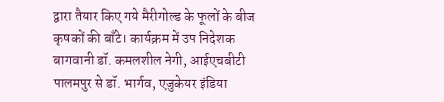द्वारा तैयार किए गये मैरीगोल्ड के फूलों के बीज कृषकों की बाँटे। कार्यक्रम में उप निदेशक बागवानी डॉ. कमलशील नेगी, आईएचबीटी पालमपुर से डॉ. भार्गव, एजुकेयर इंडिया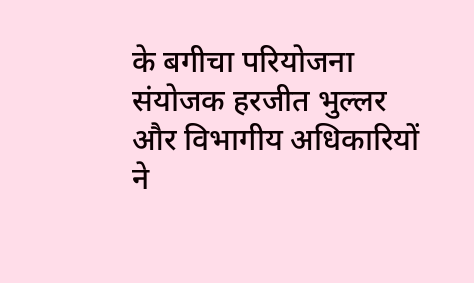के बगीचा परियोजना संयोजक हरजीत भुल्लर और विभागीय अधिकारियों ने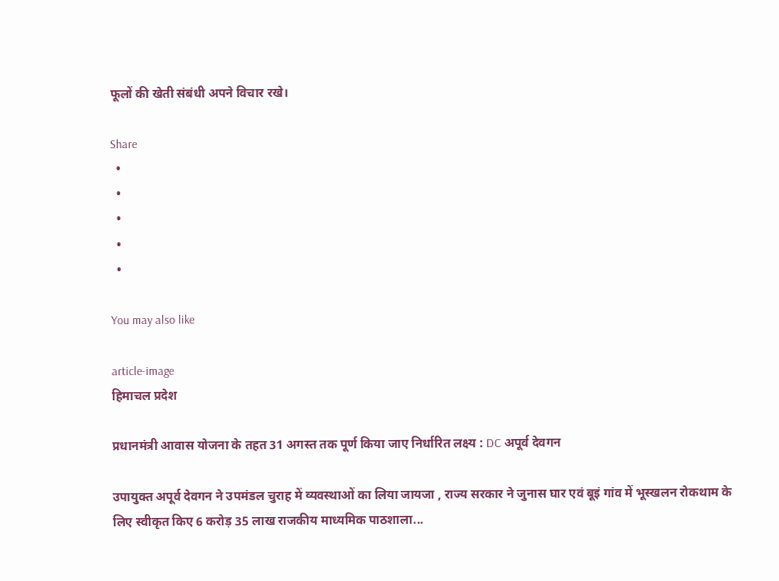फूलों की खेती संबंधी अपने विचार रखे।

Share
  •
  •
  •
  •
  •

You may also like

article-image
हिमाचल प्रदेश

प्रधानमंत्री आवास योजना के तहत 31 अगस्त तक पूर्ण किया जाए निर्धारित लक्ष्य : DC अपूर्व देवगन

उपायुक्त अपूर्व देवगन ने उपमंडल चुराह में व्यवस्थाओं का लिया जायजा , राज्य सरकार ने जुनास घार एवं बूइं गांव में भूस्खलन रोकथाम के लिए स्वीकृत किए 6 करोड़ 35 लाख राजकीय माध्यमिक पाठशाला...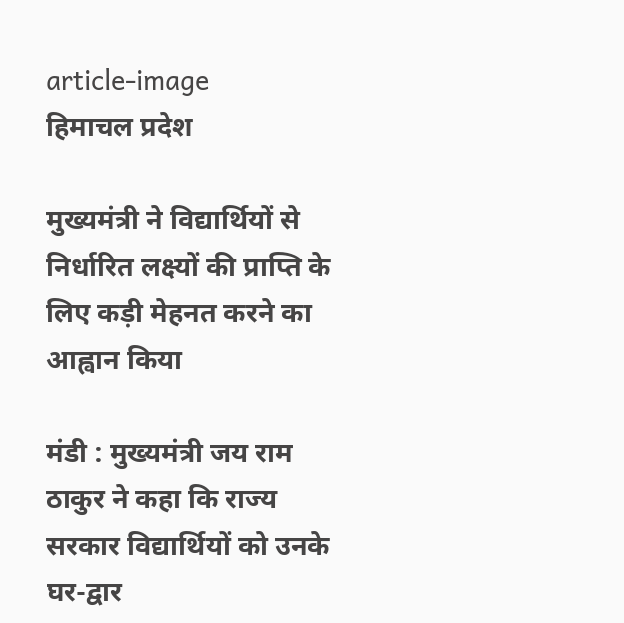article-image
हिमाचल प्रदेश

मुख्यमंत्री ने विद्यार्थियों से निर्धारित लक्ष्यों की प्राप्ति के लिए कड़ी मेहनत करने का आह्वान किया

मंडी : मुख्यमंत्री जय राम ठाकुर ने कहा कि राज्य सरकार विद्यार्थियों को उनके घर-द्वार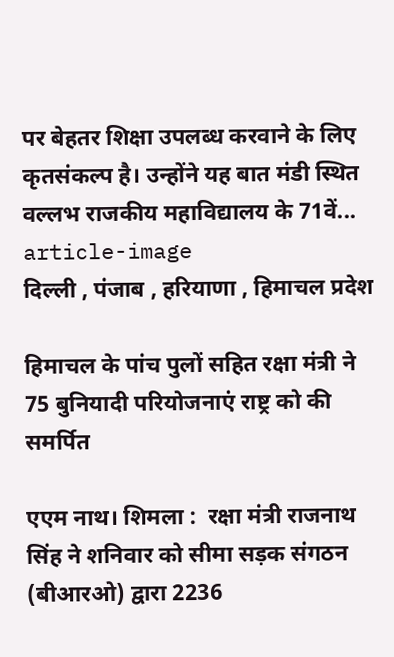पर बेहतर शिक्षा उपलब्ध करवाने के लिए कृतसंकल्प है। उन्होंने यह बात मंडी स्थित वल्लभ राजकीय महाविद्यालय के 71वें...
article-image
दिल्ली , पंजाब , हरियाणा , हिमाचल प्रदेश

हिमाचल के पांच पुलों सहित रक्षा मंत्री ने 75 बुनियादी परियोजनाएं राष्ट्र को की समर्पित

एएम नाथ। शिमला :  रक्षा मंत्री राजनाथ सिंह ने शनिवार को सीमा सड़क संगठन (बीआरओ) द्वारा 2236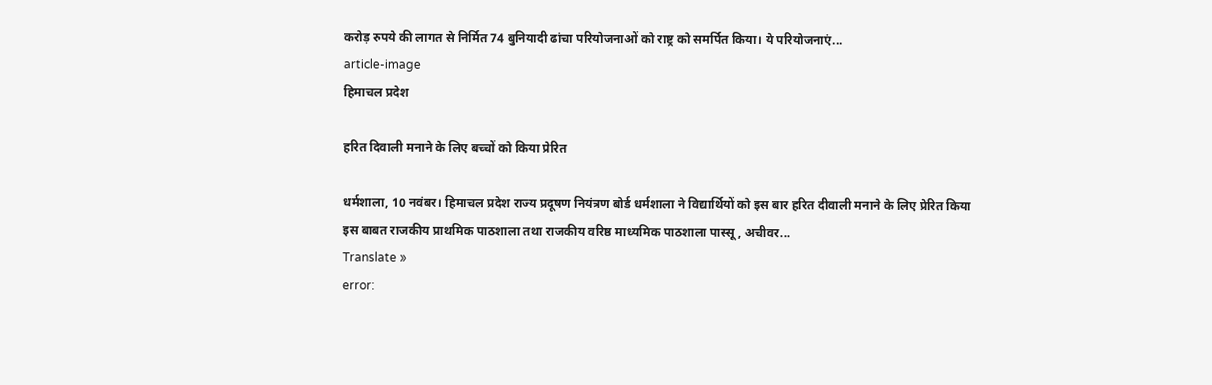करोड़ रुपये की लागत से निर्मित 74 बुनियादी ढांचा परियोजनाओं को राष्ट्र को समर्पित किया। ये परियोजनाएं...
article-image
हिमाचल प्रदेश

हरित दिवाली मनाने के लिए बच्चों को किया प्रेरित

धर्मशाला, 10 नवंबर। हिमाचल प्रदेश राज्य प्रदूषण नियंत्रण बोर्ड धर्मशाला ने विद्यार्थियों को इस बार हरित दीवाली मनाने के लिए प्रेरित किया इस बाबत राजकीय प्राथमिक पाठशाला तथा राजकीय वरिष्ठ माध्यमिक पाठशाला पास्सू, अचीवर...
Translate »
error: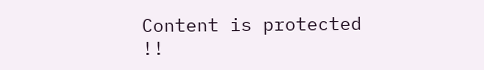Content is protected !!